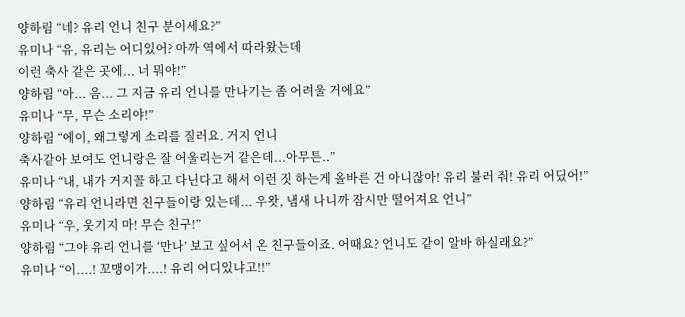양하림 “네? 유리 언니 친구 분이세요?”
유미나 “유, 유리는 어디있어? 아까 역에서 따라왔는데
이런 축사 같은 곳에... 너 뭐야!”
양하림 “아... 음... 그 지금 유리 언니를 만나기는 좀 어려울 거에요”
유미나 “무, 무슨 소리야!”
양하림 “에이, 왜그렇게 소리를 질러요. 거지 언니
축사같아 보여도 언니랑은 잘 어울리는거 같은데...아무튼..”
유미나 “내, 내가 거지꼴 하고 다닌다고 해서 이런 짓 하는게 올바른 건 아니잖아! 유리 불러 줘! 유리 어딨어!”
양하림 “유리 언니라면 친구들이랑 있는데... 우왓, 냄새 나니까 잠시만 떨어져요 언니”
유미나 “우, 웃기지 마! 무슨 친구!”
양하림 “그야 유리 언니를 ‘만나’ 보고 싶어서 온 친구들이죠. 어때요? 언니도 같이 알바 하실래요?”
유미나 “이....! 꼬맹이가....! 유리 어디있냐고!!”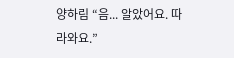양하림 “음... 알았어요. 따라와요.”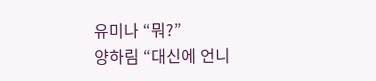유미나 “뭐?”
양하림 “대신에 언니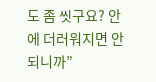도 좀 씻구요? 안에 더러워지면 안되니까”